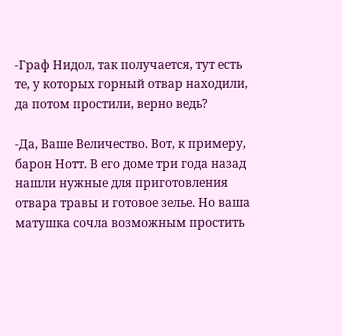-Граф Нидол, так получается, тут есть те, у которых горный отвар находили, да потом простили, верно ведь?

-Да, Ваше Величество. Вот, к примеру, барон Нотт. В его доме три года назад нашли нужные для приготовления отвара травы и готовое зелье. Но ваша матушка сочла возможным простить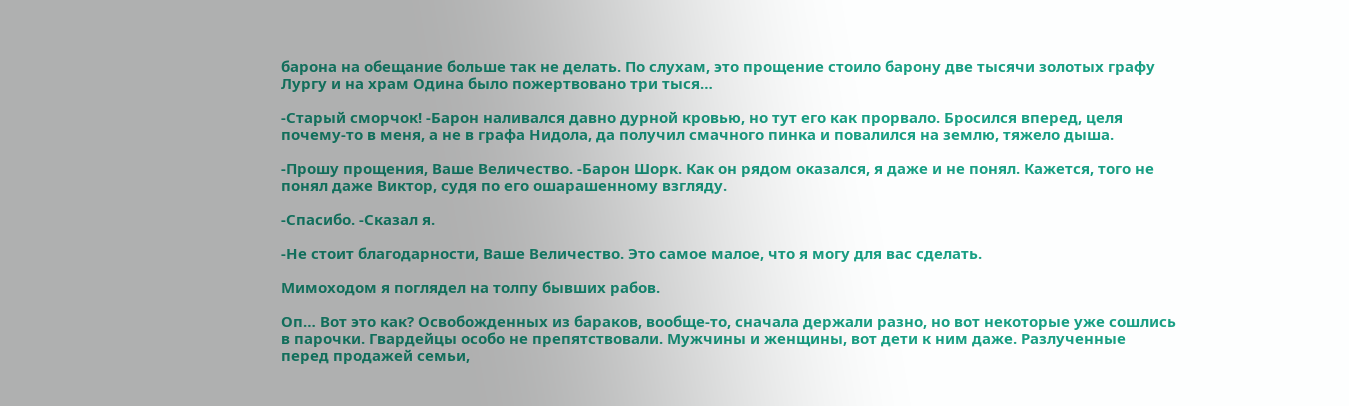барона на обещание больше так не делать. По слухам, это прощение стоило барону две тысячи золотых графу Лургу и на храм Одина было пожертвовано три тыся…

-Старый сморчок! -Барон наливался давно дурной кровью, но тут его как прорвало. Бросился вперед, целя почему-то в меня, а не в графа Нидола, да получил смачного пинка и повалился на землю, тяжело дыша.

-Прошу прощения, Ваше Величество. -Барон Шорк. Как он рядом оказался, я даже и не понял. Кажется, того не понял даже Виктор, судя по его ошарашенному взгляду.

-Спасибо. -Сказал я.

-Не стоит благодарности, Ваше Величество. Это самое малое, что я могу для вас сделать.

Мимоходом я поглядел на толпу бывших рабов.

Оп… Вот это как? Освобожденных из бараков, вообще-то, сначала держали разно, но вот некоторые уже сошлись в парочки. Гвардейцы особо не препятствовали. Мужчины и женщины, вот дети к ним даже. Разлученные перед продажей семьи,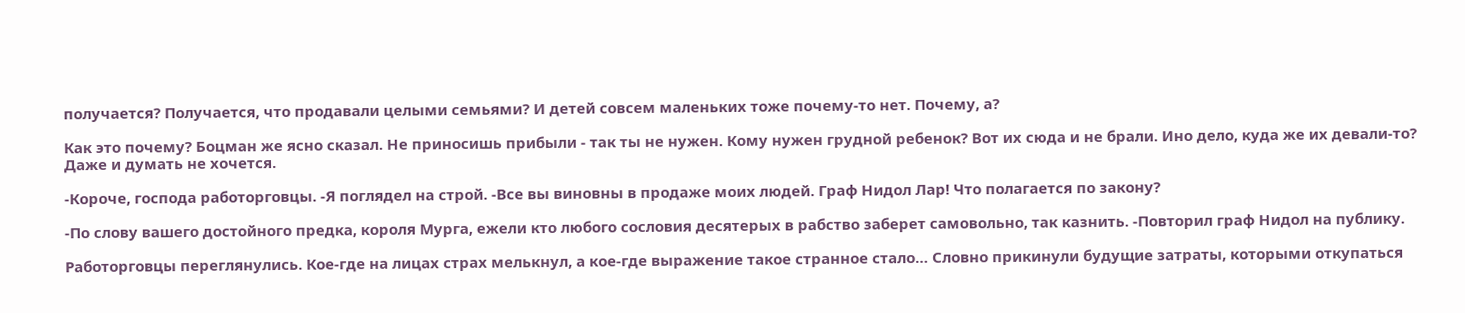получается? Получается, что продавали целыми семьями? И детей совсем маленьких тоже почему-то нет. Почему, а?

Как это почему? Боцман же ясно сказал. Не приносишь прибыли - так ты не нужен. Кому нужен грудной ребенок? Вот их сюда и не брали. Ино дело, куда же их девали-то? Даже и думать не хочется.

-Короче, господа работорговцы. -Я поглядел на строй. -Все вы виновны в продаже моих людей. Граф Нидол Лар! Что полагается по закону?

-По слову вашего достойного предка, короля Мурга, ежели кто любого сословия десятерых в рабство заберет самовольно, так казнить. -Повторил граф Нидол на публику.

Работорговцы переглянулись. Кое-где на лицах страх мелькнул, а кое-где выражение такое странное стало… Словно прикинули будущие затраты, которыми откупаться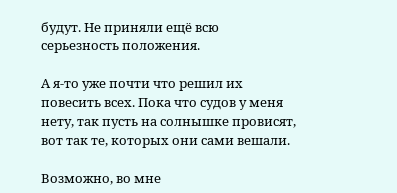будут. Не приняли ещё всю серьезность положения.

А я-то уже почти что решил их повесить всех. Пока что судов у меня нету, так пусть на солнышке провисят, вот так те, которых они сами вешали.

Возможно, во мне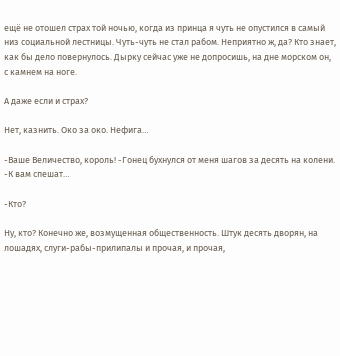ещё не отошел страх той ночью, когда из принца я чуть не опустился в самый низ социальной лестницы. Чуть-чуть не стал рабом. Неприятно ж, да? Кто знает, как бы дело повернулось. Дырку сейчас уже не допросишь, на дне морском он, с камнем на ноге.

А даже если и страх?

Нет, казнить. Око за око. Нефига…

-Ваше Величество, король! -Гонец бухнулся от меня шагов за десять на колени. -К вам спешат…

-Кто?

Ну, кто? Конечно же, возмущенная общественность. Штук десять дворян, на лошадях, слуги-рабы-прилипалы и прочая, и прочая,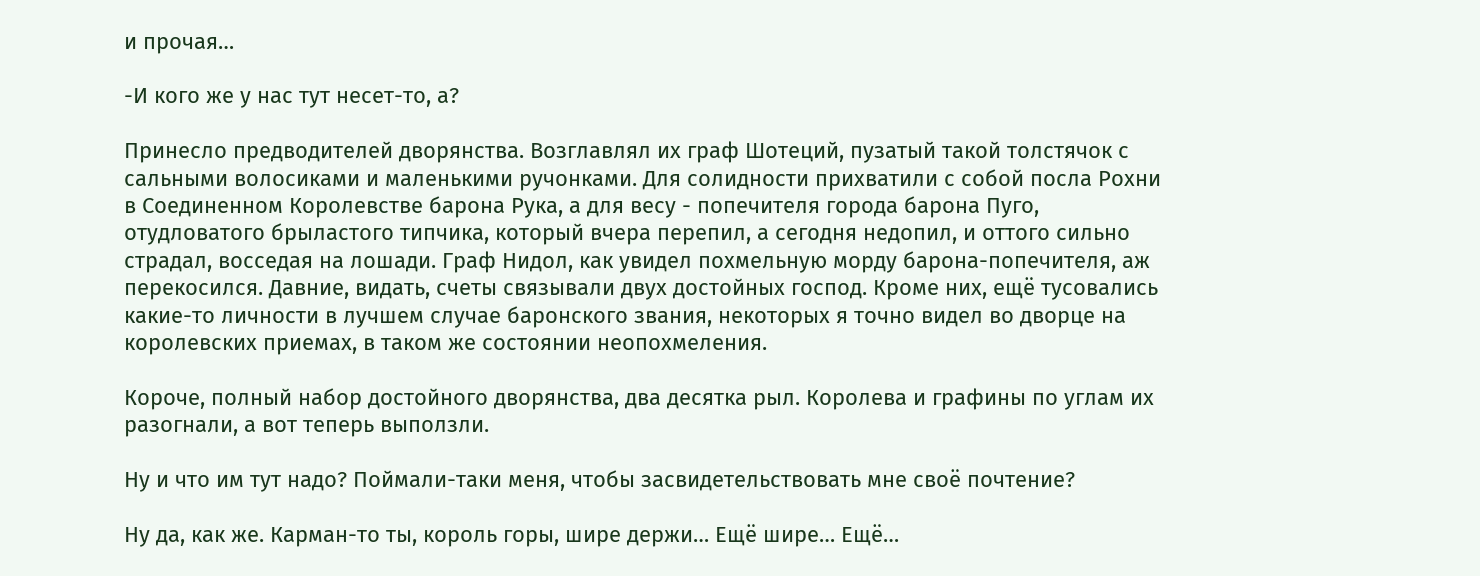и прочая…

-И кого же у нас тут несет-то, а?

Принесло предводителей дворянства. Возглавлял их граф Шотеций, пузатый такой толстячок с сальными волосиками и маленькими ручонками. Для солидности прихватили с собой посла Рохни в Соединенном Королевстве барона Рука, а для весу - попечителя города барона Пуго, отудловатого брыластого типчика, который вчера перепил, а сегодня недопил, и оттого сильно страдал, восседая на лошади. Граф Нидол, как увидел похмельную морду барона-попечителя, аж перекосился. Давние, видать, счеты связывали двух достойных господ. Кроме них, ещё тусовались какие-то личности в лучшем случае баронского звания, некоторых я точно видел во дворце на королевских приемах, в таком же состоянии неопохмеления.

Короче, полный набор достойного дворянства, два десятка рыл. Королева и графины по углам их разогнали, а вот теперь выползли.

Ну и что им тут надо? Поймали-таки меня, чтобы засвидетельствовать мне своё почтение?

Ну да, как же. Карман-то ты, король горы, шире держи… Ещё шире… Ещё…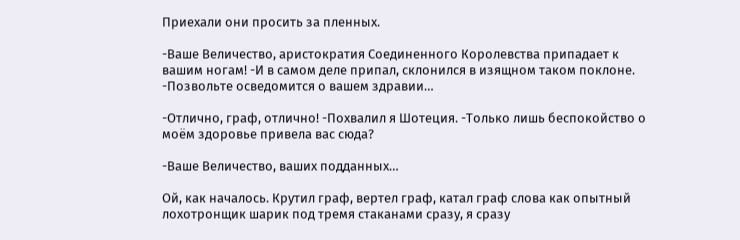Приехали они просить за пленных.

-Ваше Величество, аристократия Соединенного Королевства припадает к вашим ногам! -И в самом деле припал, склонился в изящном таком поклоне. -Позвольте осведомится о вашем здравии…

-Отлично, граф, отлично! -Похвалил я Шотеция. -Только лишь беспокойство о моём здоровье привела вас сюда?

-Ваше Величество, ваших подданных…

Ой, как началось. Крутил граф, вертел граф, катал граф слова как опытный лохотронщик шарик под тремя стаканами сразу, я сразу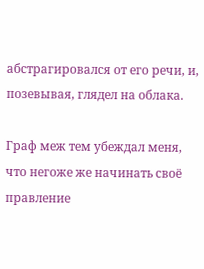абстрагировался от его речи, и, позевывая, глядел на облака.

Граф меж тем убеждал меня, что негоже же начинать своё правление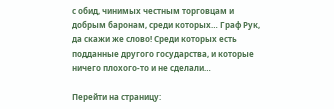с обид, чинимых честным торговцам и добрым баронам, среди которых… Граф Рук, да скажи же слово! Среди которых есть подданные другого государства, и которые ничего плохого-то и не сделали…

Перейти на страницу: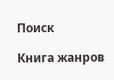Поиск

Книга жанров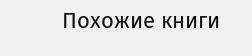Похожие книги